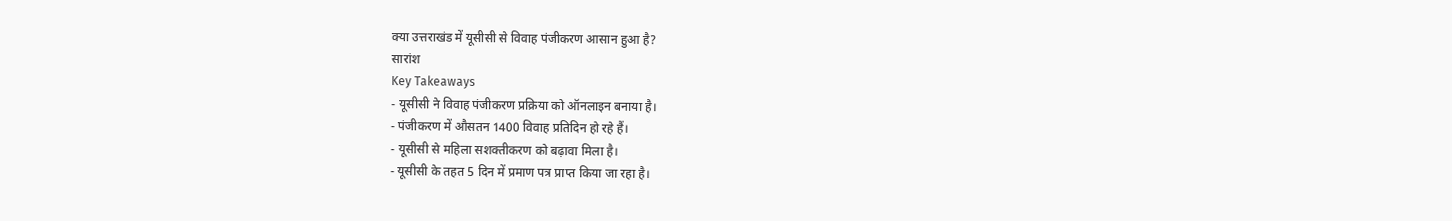क्या उत्तराखंड में यूसीसी से विवाह पंजीकरण आसान हुआ है?
सारांश
Key Takeaways
- यूसीसी ने विवाह पंजीकरण प्रक्रिया को ऑनलाइन बनाया है।
- पंजीकरण में औसतन 1400 विवाह प्रतिदिन हो रहे हैं।
- यूसीसी से महिला सशक्तीकरण को बढ़ावा मिला है।
- यूसीसी के तहत 5 दिन में प्रमाण पत्र प्राप्त किया जा रहा है।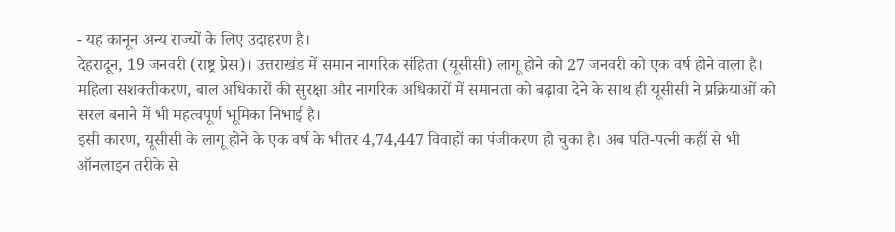- यह कानून अन्य राज्यों के लिए उदाहरण है।
देहरादून, 19 जनवरी (राष्ट्र प्रेस)। उत्तराखंड में समान नागरिक संहिता (यूसीसी) लागू होने को 27 जनवरी को एक वर्ष होने वाला है। महिला सशक्तीकरण, बाल अधिकारों की सुरक्षा और नागरिक अधिकारों में समानता को बढ़ावा देने के साथ ही यूसीसी ने प्रक्रियाओं को सरल बनाने में भी महत्वपूर्ण भूमिका निभाई है।
इसी कारण, यूसीसी के लागू होने के एक वर्ष के भीतर 4,74,447 विवाहों का पंजीकरण हो चुका है। अब पति-पत्नी कहीं से भी ऑनलाइन तरीके से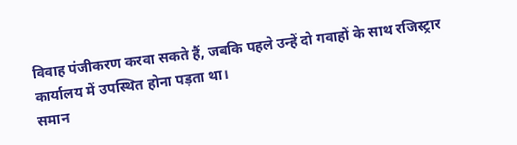विवाह पंजीकरण करवा सकते हैं, जबकि पहले उन्हें दो गवाहों के साथ रजिस्ट्रार कार्यालय में उपस्थित होना पड़ता था।
समान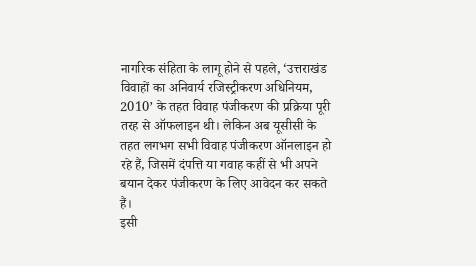नागरिक संहिता के लागू होने से पहले, ‘उत्तराखंड विवाहों का अनिवार्य रजिस्ट्रीकरण अधिनियम, 2010’ के तहत विवाह पंजीकरण की प्रक्रिया पूरी तरह से ऑफलाइन थी। लेकिन अब यूसीसी के तहत लगभग सभी विवाह पंजीकरण ऑनलाइन हो रहे हैं, जिसमें दंपत्ति या गवाह कहीं से भी अपने बयान देकर पंजीकरण के लिए आवेदन कर सकते हैं।
इसी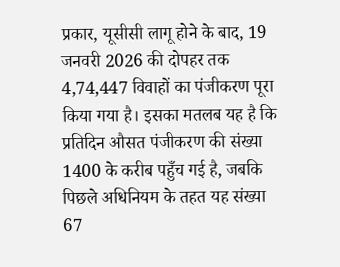प्रकार, यूसीसी लागू होने के बाद, 19 जनवरी 2026 की दोपहर तक 4,74,447 विवाहों का पंजीकरण पूरा किया गया है। इसका मतलब यह है कि प्रतिदिन औसत पंजीकरण की संख्या 1400 के करीब पहुँच गई है, जबकि पिछले अधिनियम के तहत यह संख्या 67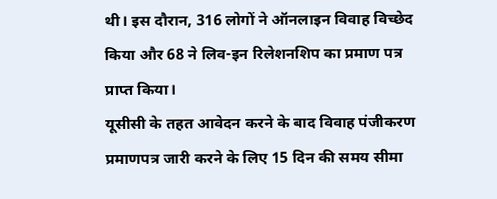थी। इस दौरान, 316 लोगों ने ऑनलाइन विवाह विच्छेद किया और 68 ने लिव-इन रिलेशनशिप का प्रमाण पत्र प्राप्त किया।
यूसीसी के तहत आवेदन करने के बाद विवाह पंजीकरण प्रमाणपत्र जारी करने के लिए 15 दिन की समय सीमा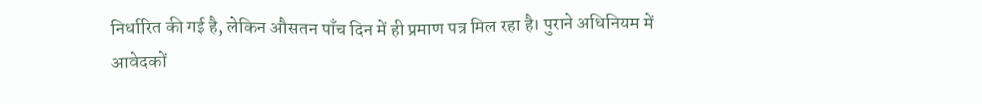निर्धारित की गई है, लेकिन औसतन पाँच दिन में ही प्रमाण पत्र मिल रहा है। पुराने अधिनियम में आवेदकों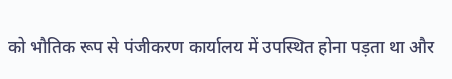को भौतिक रूप से पंजीकरण कार्यालय में उपस्थित होना पड़ता था और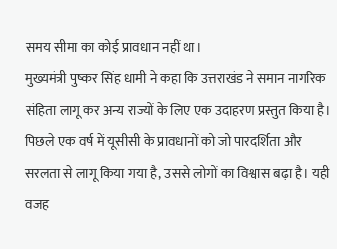समय सीमा का कोई प्रावधान नहीं था।
मुख्यमंत्री पुष्कर सिंह धामी ने कहा कि उत्तराखंड ने समान नागरिक संहिता लागू कर अन्य राज्यों के लिए एक उदाहरण प्रस्तुत किया है। पिछले एक वर्ष में यूसीसी के प्रावधानों को जो पारदर्शिता और सरलता से लागू किया गया है, उससे लोगों का विश्वास बढ़ा है। यही वजह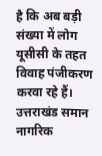है कि अब बड़ी संख्या में लोग यूसीसी के तहत विवाह पंजीकरण करवा रहे हैं। उत्तराखंड समान नागरिक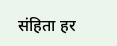संहिता हर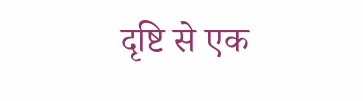दृष्टि से एक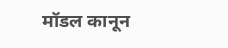मॉडल कानून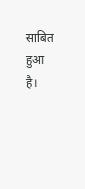साबित हुआ है।